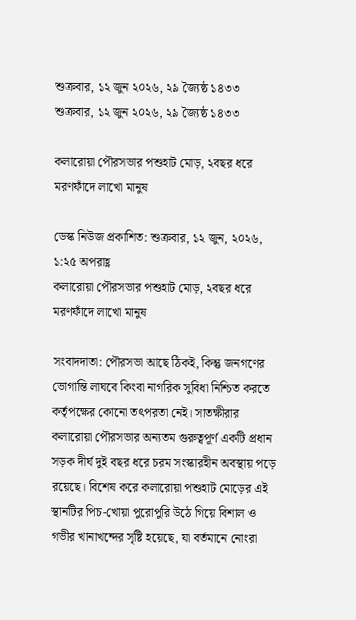শুক্রবার, ১২ জুন ২০২৬, ২৯ জ্যৈষ্ঠ ১৪৩৩
শুক্রবার, ১২ জুন ২০২৬, ২৯ জ্যৈষ্ঠ ১৪৩৩

কলারোয়া পৌরসভার পশুহাট মোড়, ২বছর ধরে মরণফাঁদে লাখো মানুষ

ডেস্ক নিউজ প্রকাশিত: শুক্রবার, ১২ জুন, ২০২৬, ১:২৫ অপরাহ্ণ
কলারোয়া পৌরসভার পশুহাট মোড়, ২বছর ধরে মরণফাঁদে লাখো মানুষ

সংবাদদাতা: পৌরসভা আছে ঠিকই, কিন্তু জনগণের ভোগান্তি লাঘবে কিংবা নাগরিক সুবিধা নিশ্চিত করতে কর্তৃপক্ষের কোনো তৎপরতা নেই। সাতক্ষীরার কলারোয়া পৌরসভার অন্যতম গুরুত্বপূর্ণ একটি প্রধান সড়ক দীর্ঘ দুই বছর ধরে চরম সংস্কারহীন অবস্থায় পড়ে রয়েছে। বিশেষ করে কলারোয়া পশুহাট মোড়ের এই স্থানটির পিচ-খোয়া পুরোপুরি উঠে গিয়ে বিশাল ও গভীর খানাখন্দের সৃষ্টি হয়েছে, যা বর্তমানে নোংরা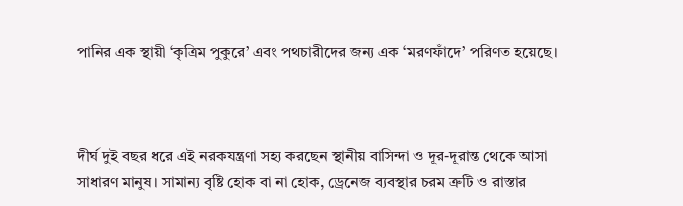পানির এক স্থায়ী ‘কৃত্রিম পুকুরে’ এবং পথচারীদের জন্য এক ‘মরণফাঁদে’ পরিণত হয়েছে।



দীর্ঘ দুই বছর ধরে এই নরকযন্ত্রণা সহ্য করছেন স্থানীয় বাসিন্দা ও দূর-দূরান্ত থেকে আসা সাধারণ মানুষ। সামান্য বৃষ্টি হোক বা না হোক, ড্রেনেজ ব্যবস্থার চরম ত্রুটি ও রাস্তার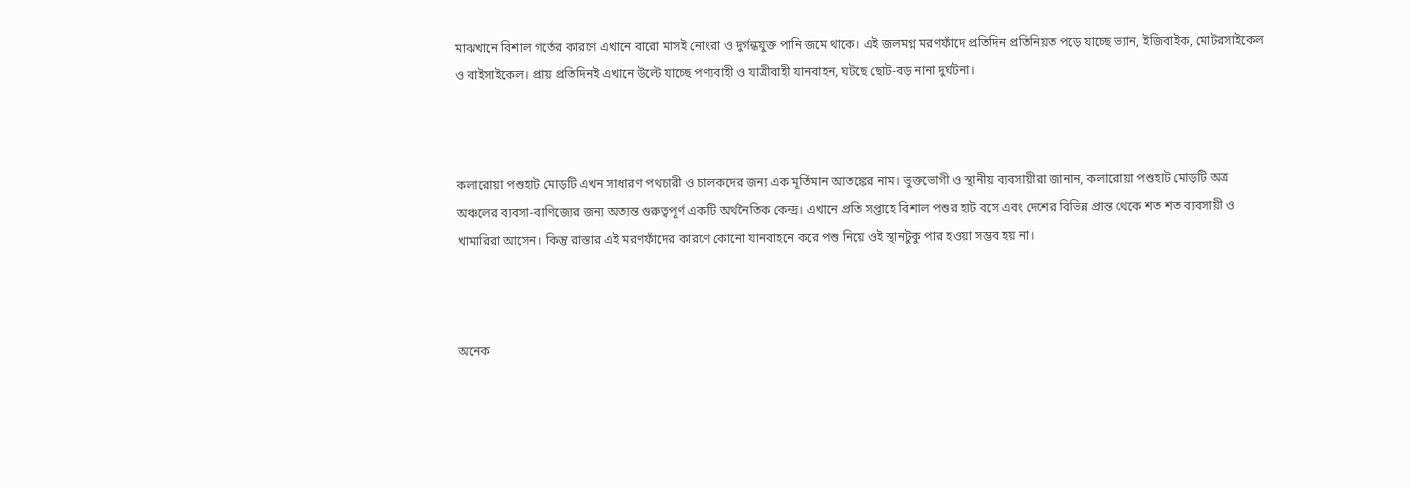মাঝখানে বিশাল গর্তের কারণে এখানে বারো মাসই নোংরা ও দুর্গন্ধযুক্ত পানি জমে থাকে। এই জলমগ্ন মরণফাঁদে প্রতিদিন প্রতিনিয়ত পড়ে যাচ্ছে ভ্যান, ইজিবাইক, মোটরসাইকেল ও বাইসাইকেল। প্রায় প্রতিদিনই এখানে উল্টে যাচ্ছে পণ্যবাহী ও যাত্রীবাহী যানবাহন, ঘটছে ছোট-বড় নানা দুর্ঘটনা।



কলারোয়া পশুহাট মোড়টি এখন সাধারণ পথচারী ও চালকদের জন্য এক মূর্তিমান আতঙ্কের নাম। ভুক্তভোগী ও স্থানীয় ব্যবসায়ীরা জানান, কলারোয়া পশুহাট মোড়টি অত্র অঞ্চলের ব্যবসা-বাণিজ্যের জন্য অত্যন্ত গুরুত্বপূর্ণ একটি অর্থনৈতিক কেন্দ্র। এখানে প্রতি সপ্তাহে বিশাল পশুর হাট বসে এবং দেশের বিভিন্ন প্রান্ত থেকে শত শত ব্যবসায়ী ও খামারিরা আসেন। কিন্তু রাস্তার এই মরণফাঁদের কারণে কোনো যানবাহনে করে পশু নিয়ে ওই স্থানটুকু পার হওয়া সম্ভব হয় না।



অনেক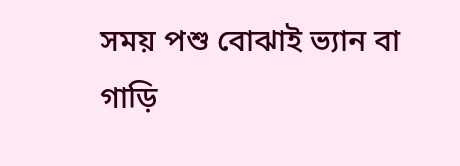সময় পশু বোঝাই ভ্যান বা গাড়ি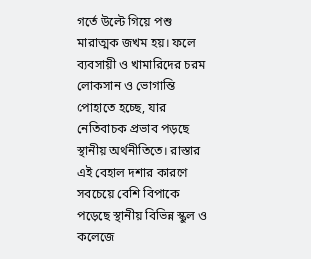গর্তে উল্টে গিয়ে পশু মারাত্মক জখম হয়। ফলে ব্যবসায়ী ও খামারিদের চরম লোকসান ও ভোগান্তি পোহাতে হচ্ছে, যার নেতিবাচক প্রভাব পড়ছে স্থানীয় অর্থনীতিতে। রাস্তার এই বেহাল দশার কারণে সবচেয়ে বেশি বিপাকে পড়েছে স্থানীয় বিভিন্ন স্কুল ও কলেজে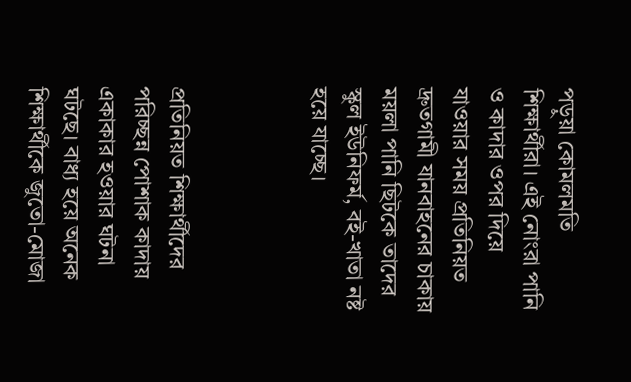পড়ুয়া কোমলমতি শিক্ষার্থীরা। এই নোংরা পানি ও কাদার ওপর দিয়ে যাওয়ার সময় প্রতিনিয়ত দ্রুতগামী যানবাহনের চাকায় ময়লা পানি ছিটকে তাদের স্কুল ইউনিফর্ম, বই-খাতা নষ্ট হয়ে যাচ্ছে।



প্রতিনিয়ত শিক্ষার্থীদের পরিচ্ছন্ন পোশাক কাদায় একাকার হওয়ার ঘটনা ঘটছে। বাধ্য হয়ে অনেক শিক্ষার্থীকে জুতো-মোজা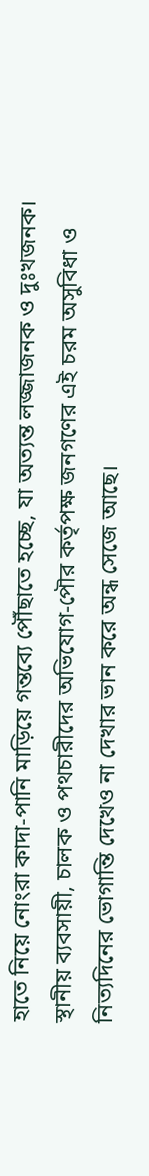হাতে নিয়ে নোংরা কাদা-পানি মাড়িয়ে গন্তব্যে পৌঁছাতে হচ্ছে, যা অত্যন্ত লজ্জাজনক ও দুঃখজনক। স্থানীয় ব্যবসায়ী, চালক ও পথচারীদের অভিযোগ-পৌর কর্তৃপক্ষ জনগণের এই চরম অসুবিধা ও নিত্যদিনের ভোগান্তি দেখেও না দেখার ভান করে অন্ধ সেজে আছে।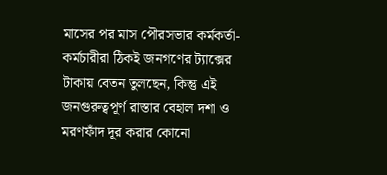মাসের পর মাস পৌরসভার কর্মকর্তা-কর্মচারীরা ঠিকই জনগণের ট্যাক্সের টাকায় বেতন তুলছেন, কিন্তু এই জনগুরুত্বপূর্ণ রাস্তার বেহাল দশা ও মরণফাঁদ দূর করার কোনো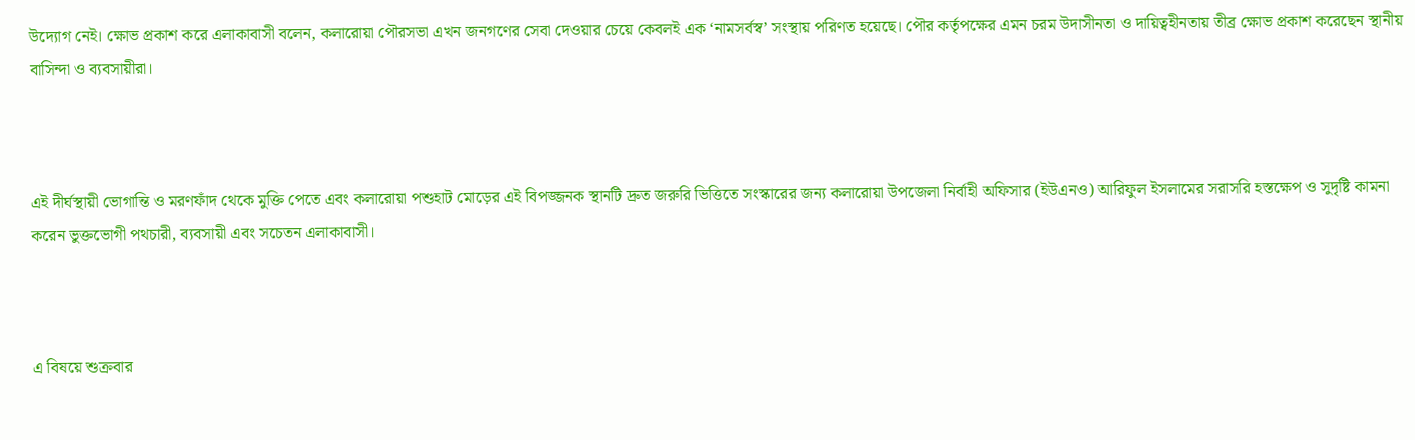উদ্যোগ নেই। ক্ষোভ প্রকাশ করে এলাকাবাসী বলেন, কলারোয়া পৌরসভা এখন জনগণের সেবা দেওয়ার চেয়ে কেবলই এক ‘নামসর্বস্ব’ সংস্থায় পরিণত হয়েছে। পৌর কর্তৃপক্ষের এমন চরম উদাসীনতা ও দায়িত্বহীনতায় তীব্র ক্ষোভ প্রকাশ করেছেন স্থানীয় বাসিন্দা ও ব্যবসায়ীরা।



এই দীর্ঘস্থায়ী ভোগান্তি ও মরণফাঁদ থেকে মুক্তি পেতে এবং কলারোয়া পশুহাট মোড়ের এই বিপজ্জনক স্থানটি দ্রুত জরুরি ভিত্তিতে সংস্কারের জন্য কলারোয়া উপজেলা নির্বাহী অফিসার (ইউএনও) আরিফুল ইসলামের সরাসরি হস্তক্ষেপ ও সুদৃষ্টি কামনা করেন ভুক্তভোগী পথচারী, ব্যবসায়ী এবং সচেতন এলাকাবাসী।



এ বিষয়ে শুক্রবার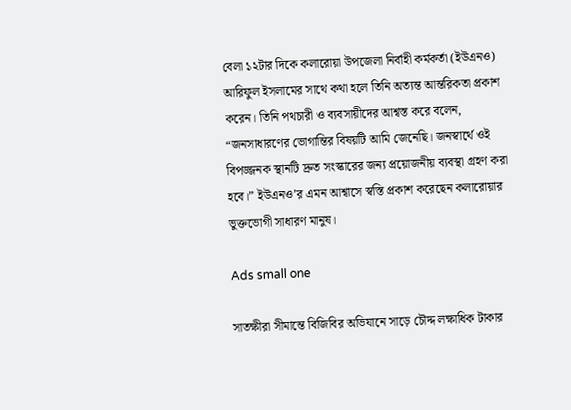বেলা ১২টার দিকে কলারোয়া উপজেলা নির্বাহী কর্মকর্তা (ইউএনও) আরিফুল ইসলামের সাথে কথা হলে তিনি অত্যন্ত আন্তরিকতা প্রকাশ করেন। তিনি পথচারী ও ব্যবসায়ীদের আশ্বস্ত করে বলেন, “জনসাধারণের ভোগান্তির বিষয়টি আমি জেনেছি। জনস্বার্থে ওই বিপজ্জনক স্থানটি দ্রুত সংস্কারের জন্য প্রয়োজনীয় ব্যবস্থা গ্রহণ করা হবে।” ইউএনও’র এমন আশ্বাসে স্বস্তি প্রকাশ করেছেন কলারোয়ার ভুক্তভোগী সাধারণ মানুষ।

Ads small one

সাতক্ষীরা সীমান্তে বিজিবির অভিযানে সাড়ে চৌদ্দ লক্ষাধিক টাকার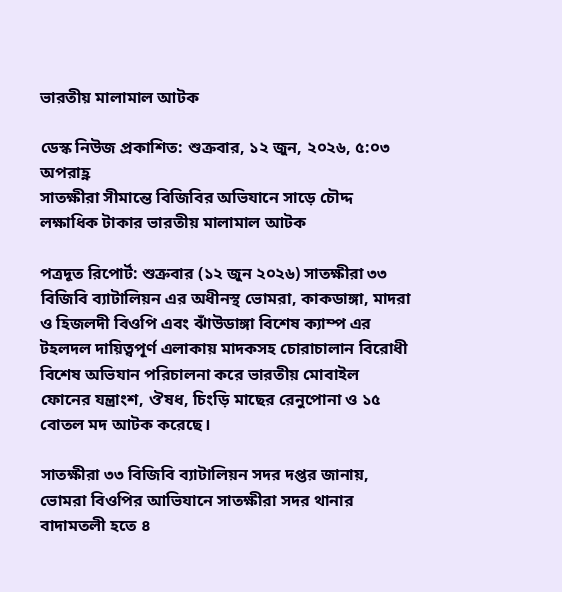ভারতীয় মালামাল আটক

ডেস্ক নিউজ প্রকাশিত: শুক্রবার, ১২ জুন, ২০২৬, ৫:০৩ অপরাহ্ণ
সাতক্ষীরা সীমান্তে বিজিবির অভিযানে সাড়ে চৌদ্দ লক্ষাধিক টাকার ভারতীয় মালামাল আটক

পত্রদূত রিপোর্ট: শুক্রবার (১২ জুন ২০২৬) সাতক্ষীরা ৩৩ বিজিবি ব্যাটালিয়ন এর অধীনস্থ ভোমরা, কাকডাঙ্গা, মাদরা ও হিজলদী বিওপি এবং ঝাঁউডাঙ্গা বিশেষ ক্যাম্প এর টহলদল দায়িত্বপূর্ণ এলাকায় মাদকসহ চোরাচালান বিরোধী বিশেষ অভিযান পরিচালনা করে ভারতীয় মোবাইল ফোনের যন্ত্রাংশ, ঔষধ, চিংড়ি মাছের রেনুপোনা ও ১৫ বোতল মদ আটক করেছে।

সাতক্ষীরা ৩৩ বিজিবি ব্যাটালিয়ন সদর দপ্তর জানায়, ভোমরা বিওপির আভিযানে সাতক্ষীরা সদর থানার বাদামতলী হতে ৪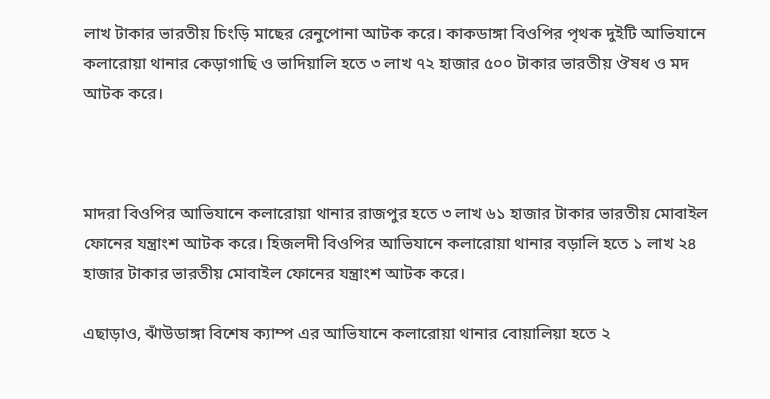লাখ টাকার ভারতীয় চিংড়ি মাছের রেনুপোনা আটক করে। কাকডাঙ্গা বিওপির পৃথক দুইটি আভিযানে কলারোয়া থানার কেড়াগাছি ও ভাদিয়ালি হতে ৩ লাখ ৭২ হাজার ৫০০ টাকার ভারতীয় ঔষধ ও মদ আটক করে।



মাদরা বিওপির আভিযানে কলারোয়া থানার রাজপুর হতে ৩ লাখ ৬১ হাজার টাকার ভারতীয় মোবাইল ফোনের যন্ত্রাংশ আটক করে। হিজলদী বিওপির আভিযানে কলারোয়া থানার বড়ালি হতে ১ লাখ ২৪ হাজার টাকার ভারতীয় মোবাইল ফোনের যন্ত্রাংশ আটক করে।

এছাড়াও, ঝাঁউডাঙ্গা বিশেষ ক্যাম্প এর আভিযানে কলারোয়া থানার বোয়ালিয়া হতে ২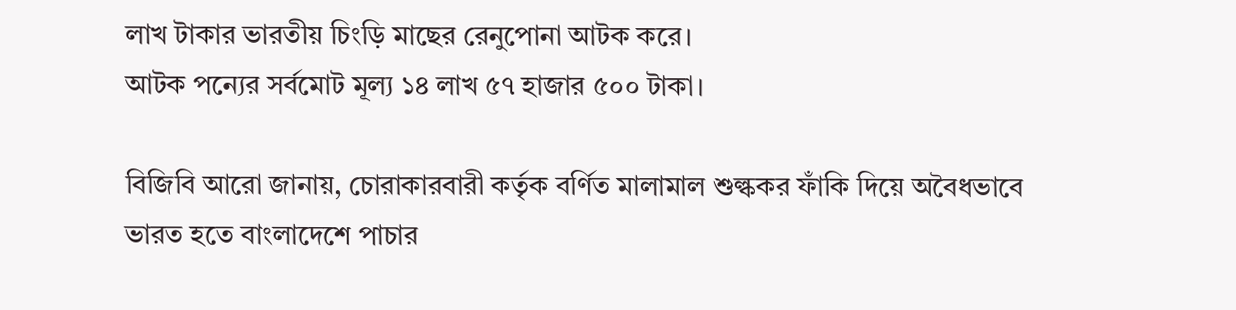লাখ টাকার ভারতীয় চিংড়ি মাছের রেনুপোনা আটক করে।
আটক পন্যের সর্বমোট মূল্য ১৪ লাখ ৫৭ হাজার ৫০০ টাকা।

বিজিবি আরো জানায়, চোরাকারবারী কর্তৃক বর্ণিত মালামাল শুল্ককর ফাঁকি দিয়ে অবৈধভাবে ভারত হতে বাংলাদেশে পাচার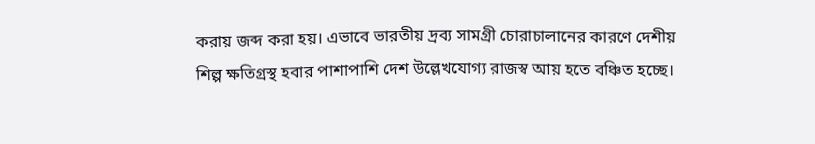করায় জব্দ করা হয়। এভাবে ভারতীয় দ্রব্য সামগ্রী চোরাচালানের কারণে দেশীয় শিল্প ক্ষতিগ্রস্থ হবার পাশাপাশি দেশ উল্লেখযোগ্য রাজস্ব আয় হতে বঞ্চিত হচ্ছে।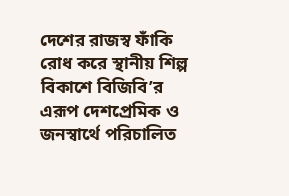দেশের রাজস্ব ফাঁকি রোধ করে স্থানীয় শিল্প বিকাশে বিজিবি’র এরূপ দেশপ্রেমিক ও জনস্বার্থে পরিচালিত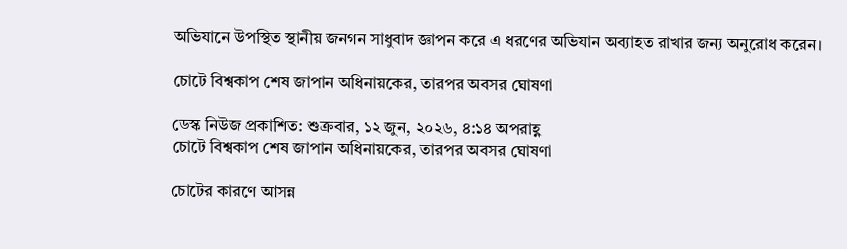অভিযানে উপস্থিত স্থানীয় জনগন সাধুবাদ জ্ঞাপন করে এ ধরণের অভিযান অব্যাহত রাখার জন্য অনুরোধ করেন।

চোটে বিশ্বকাপ শেষ জাপান অধিনায়কের, তারপর অবসর ঘোষণা

ডেস্ক নিউজ প্রকাশিত: শুক্রবার, ১২ জুন, ২০২৬, ৪:১৪ অপরাহ্ণ
চোটে বিশ্বকাপ শেষ জাপান অধিনায়কের, তারপর অবসর ঘোষণা

চোটের কারণে আসন্ন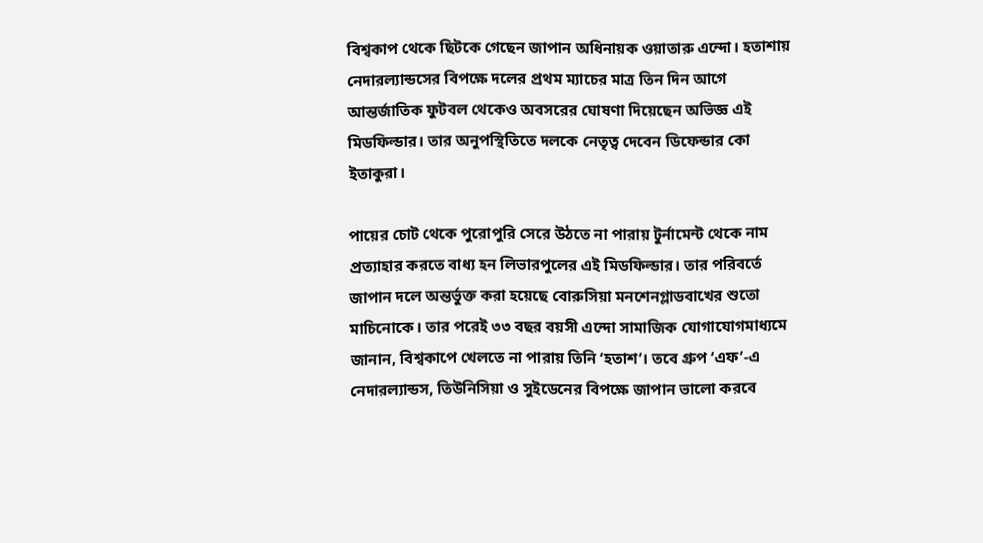বিশ্বকাপ থেকে ছিটকে গেছেন জাপান অধিনায়ক ওয়াতারু এন্দো। হতাশায় নেদারল্যান্ডসের বিপক্ষে দলের প্রথম ম্যাচের মাত্র তিন দিন আগে আন্তর্জাতিক ফুটবল থেকেও অবসরের ঘোষণা দিয়েছেন অভিজ্ঞ এই মিডফিল্ডার। তার অনুপস্থিতিতে দলকে নেতৃত্ব দেবেন ডিফেন্ডার কো ইতাকুরা।

পায়ের চোট থেকে পুরোপুরি সেরে উঠতে না পারায় টুর্নামেন্ট থেকে নাম প্রত্যাহার করতে বাধ্য হন লিভারপুলের এই মিডফিল্ডার। তার পরিবর্তে জাপান দলে অন্তর্ভুক্ত করা হয়েছে বোরুসিয়া মনশেনগ্লাডবাখের শুতো মাচিনোকে। তার পরেই ৩৩ বছর বয়সী এন্দো সামাজিক যোগাযোগমাধ্যমে জানান, বিশ্বকাপে খেলতে না পারায় তিনি ‘হতাশ’। তবে গ্রুপ ‘এফ’-এ নেদারল্যান্ডস, তিউনিসিয়া ও সুইডেনের বিপক্ষে জাপান ভালো করবে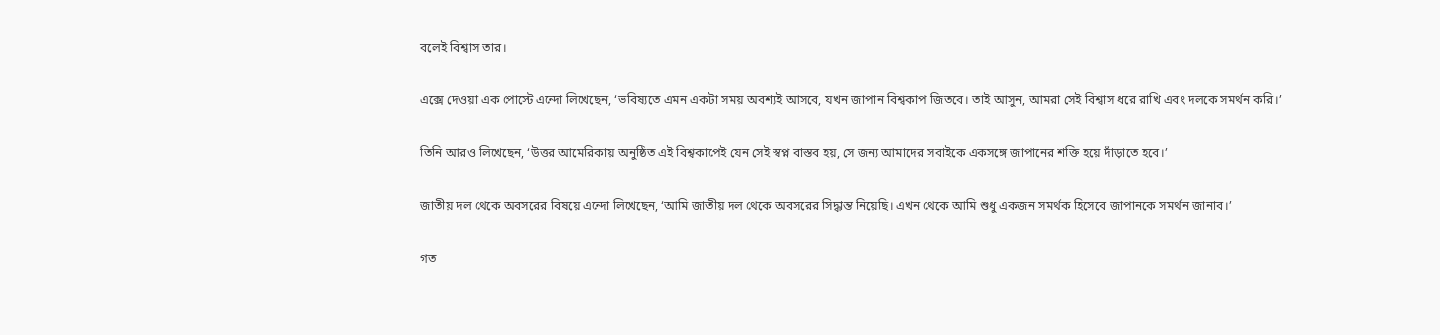বলেই বিশ্বাস তার।

এক্সে দেওয়া এক পোস্টে এন্দো লিখেছেন, ‘ভবিষ্যতে এমন একটা সময় অবশ্যই আসবে, যখন জাপান বিশ্বকাপ জিতবে। তাই আসুন, আমরা সেই বিশ্বাস ধরে রাখি এবং দলকে সমর্থন করি।’

তিনি আরও লিখেছেন, ‘উত্তর আমেরিকায় অনুষ্ঠিত এই বিশ্বকাপেই যেন সেই স্বপ্ন বাস্তব হয়, সে জন্য আমাদের সবাইকে একসঙ্গে জাপানের শক্তি হয়ে দাঁড়াতে হবে।’

জাতীয় দল থেকে অবসরের বিষয়ে এন্দো লিখেছেন, ‘আমি জাতীয় দল থেকে অবসরের সিদ্ধান্ত নিয়েছি। এখন থেকে আমি শুধু একজন সমর্থক হিসেবে জাপানকে সমর্থন জানাব।’

গত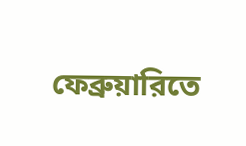ফেব্রুয়ারিতে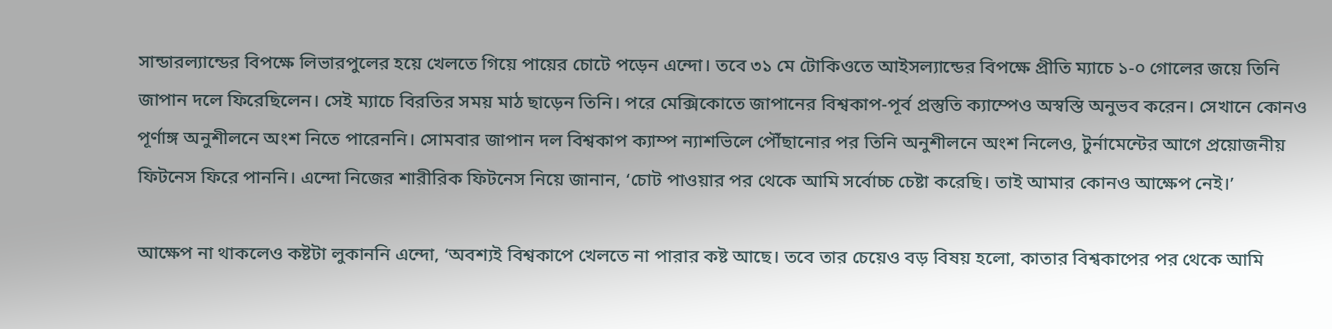সান্ডারল্যান্ডের বিপক্ষে লিভারপুলের হয়ে খেলতে গিয়ে পায়ের চোটে পড়েন এন্দো। তবে ৩১ মে টোকিওতে আইসল্যান্ডের বিপক্ষে প্রীতি ম্যাচে ১-০ গোলের জয়ে তিনি জাপান দলে ফিরেছিলেন। সেই ম্যাচে বিরতির সময় মাঠ ছাড়েন তিনি। পরে মেক্সিকোতে জাপানের বিশ্বকাপ-পূর্ব প্রস্তুতি ক্যাম্পেও অস্বস্তি অনুভব করেন। সেখানে কোনও পূর্ণাঙ্গ অনুশীলনে অংশ নিতে পারেননি। সোমবার জাপান দল বিশ্বকাপ ক্যাম্প ন্যাশভিলে পৌঁছানোর পর তিনি অনুশীলনে অংশ নিলেও, টুর্নামেন্টের আগে প্রয়োজনীয় ফিটনেস ফিরে পাননি। এন্দো নিজের শারীরিক ফিটনেস নিয়ে জানান, ‘চোট পাওয়ার পর থেকে আমি সর্বোচ্চ চেষ্টা করেছি। তাই আমার কোনও আক্ষেপ নেই।’

আক্ষেপ না থাকলেও কষ্টটা লুকাননি এন্দো, ‘অবশ্যই বিশ্বকাপে খেলতে না পারার কষ্ট আছে। তবে তার চেয়েও বড় বিষয় হলো, কাতার বিশ্বকাপের পর থেকে আমি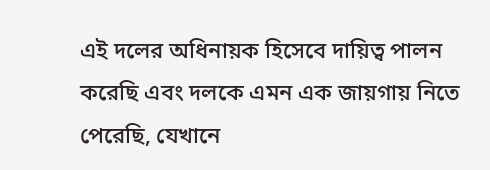এই দলের অধিনায়ক হিসেবে দায়িত্ব পালন করেছি এবং দলকে এমন এক জায়গায় নিতে পেরেছি, যেখানে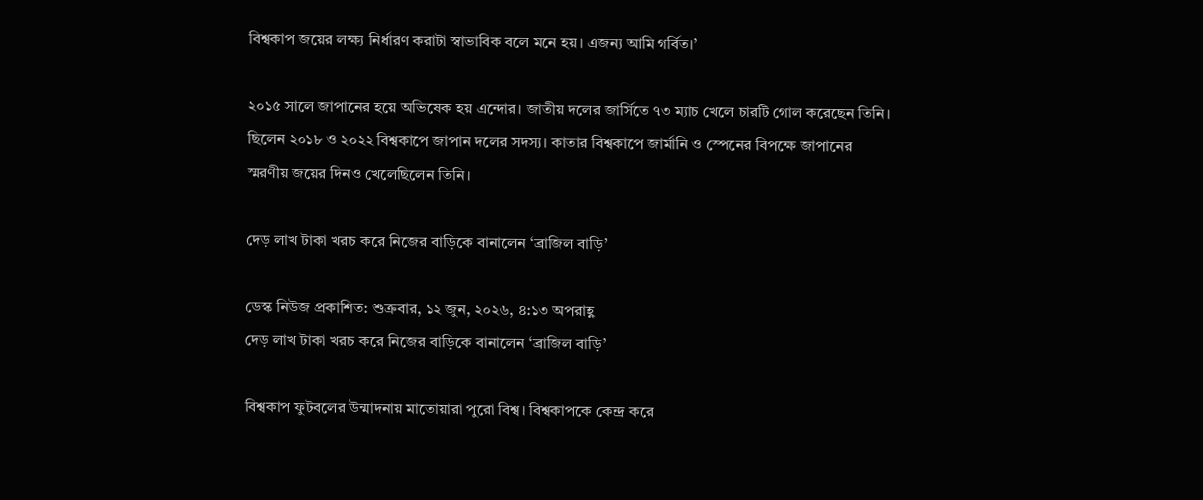বিশ্বকাপ জয়ের লক্ষ্য নির্ধারণ করাটা স্বাভাবিক বলে মনে হয়। এজন্য আমি গর্বিত।’

২০১৫ সালে জাপানের হয়ে অভিষেক হয় এন্দোর। জাতীয় দলের জার্সিতে ৭৩ ম্যাচ খেলে চারটি গোল করেছেন তিনি। ছিলেন ২০১৮ ও ২০২২ বিশ্বকাপে জাপান দলের সদস্য। কাতার বিশ্বকাপে জার্মানি ও স্পেনের বিপক্ষে জাপানের স্মরণীয় জয়ের দিনও খেলেছিলেন তিনি।

দেড় লাখ টাকা খরচ করে নিজের বাড়িকে বানালেন ‘ব্রাজিল বাড়ি’

ডেস্ক নিউজ প্রকাশিত: শুক্রবার, ১২ জুন, ২০২৬, ৪:১৩ অপরাহ্ণ
দেড় লাখ টাকা খরচ করে নিজের বাড়িকে বানালেন ‘ব্রাজিল বাড়ি’

বিশ্বকাপ ফুটবলের উন্মাদনায় মাতোয়ারা পুরো বিশ্ব। বিশ্বকাপকে কেন্দ্র করে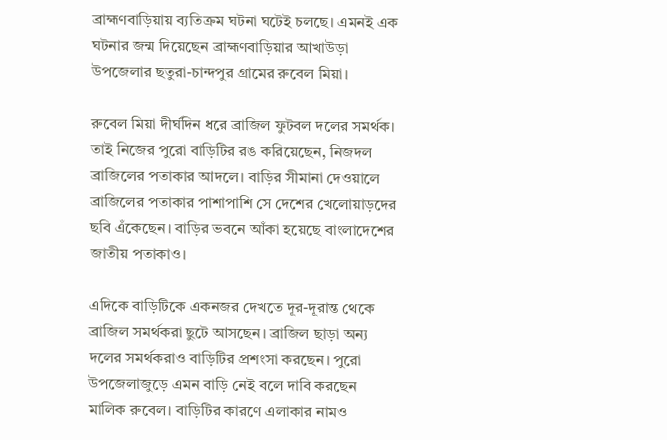ব্রাহ্মণবাড়িয়ায় ব্যতিক্রম ঘটনা ঘটেই চলছে। এমনই এক ঘটনার জন্ম দিয়েছেন ব্রাহ্মণবাড়িয়ার আখাউড়া উপজেলার ছতুরা-চান্দপুর গ্রামের রুবেল মিয়া।

রুবেল মিয়া দীর্ঘদিন ধরে ব্রাজিল ফুটবল দলের সমর্থক। তাই নিজের পুরো বাড়িটির রঙ করিয়েছেন, নিজদল ব্রাজিলের পতাকার আদলে। বাড়ির সীমানা দেওয়ালে ব্রাজিলের পতাকার পাশাপাশি সে দেশের খেলোয়াড়দের ছবি এঁকেছেন। বাড়ির ভবনে আঁকা হয়েছে বাংলাদেশের জাতীয় পতাকাও।

এদিকে বাড়িটিকে একনজর দেখতে দূর-দূরান্ত থেকে ব্রাজিল সমর্থকরা ছুটে আসছেন। ব্রাজিল ছাড়া অন্য দলের সমর্থকরাও বাড়িটির প্রশংসা করছেন। পুরো উপজেলাজুড়ে এমন বাড়ি নেই বলে দাবি করছেন মালিক রুবেল। বাড়িটির কারণে এলাকার নামও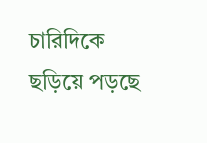চারিদিকে ছড়িয়ে পড়ছে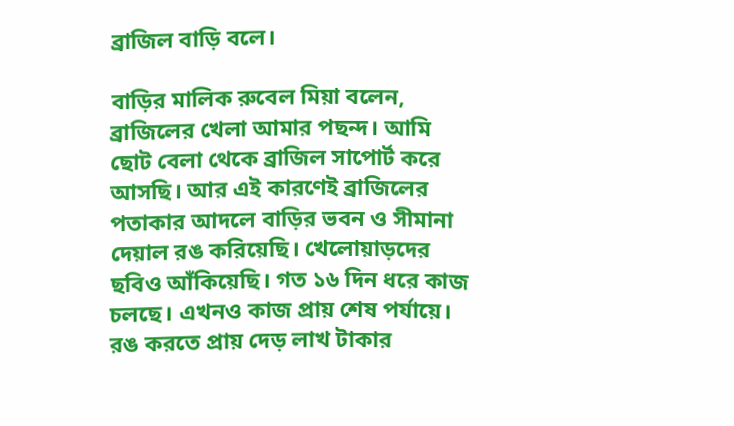ব্রাজিল বাড়ি বলে।

বাড়ির মালিক রুবেল মিয়া বলেন, ব্রাজিলের খেলা আমার পছন্দ। আমি ছোট বেলা থেকে ব্রাজিল সাপোর্ট করে আসছি। আর এই কারণেই ব্রাজিলের পতাকার আদলে বাড়ির ভবন ও সীমানা দেয়াল রঙ করিয়েছি। খেলোয়াড়দের ছবিও আঁকিয়েছি। গত ১৬ দিন ধরে কাজ চলছে। এখনও কাজ প্রায় শেষ পর্যায়ে। রঙ করতে প্রায় দেড় লাখ টাকার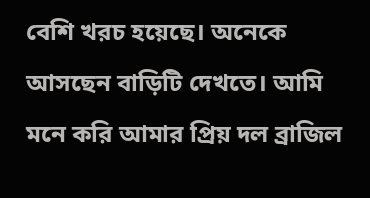বেশি খরচ হয়েছে। অনেকে আসছেন বাড়িটি দেখতে। আমি মনে করি আমার প্রিয় দল ব্রাজিল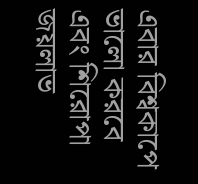এবার বিশ্বকাপে ভালো করবে এবং শিরোপা জয়লাভ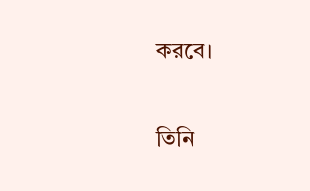করবে।

তিনি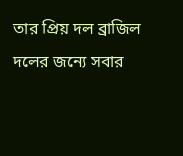তার প্রিয় দল ব্রাজিল দলের জন্যে সবার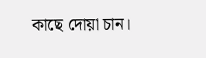কাছে দোয়া চান।